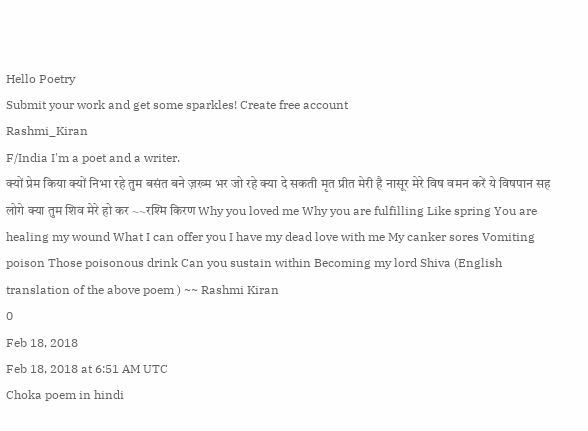Hello Poetry
Submit your work and get some sparkles! Create free account
Rashmi_Kiran
F/India I'm a poet and a writer.
क्यों प्रेम किया क्यों निभा रहे तुम बसंत बने ज़ख्म भर जो रहे क्या दे सकती मृत प्रीत मेरी है नासूर मेरे विष वमन करें ये विषपान सह लोगे क्या तुम शिव मेरे हो कर ~~रश्मि किरण Why you loved me Why you are fulfilling Like spring You are healing my wound What I can offer you I have my dead love with me My canker sores Vomiting poison Those poisonous drink Can you sustain within Becoming my lord Shiva (English translation of the above poem ) ~~ Rashmi Kiran
0
Feb 18, 2018
Feb 18, 2018 at 6:51 AM UTC
Choka poem in hindi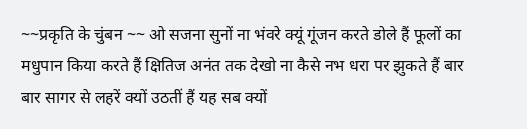~~प्रकृति के चुंबन ~~ ओ सजना सुनों ना भंवरे क्यूं गूंजन करते डोले हैं फूलों का मधुपान किया करते हैं क्षितिज अनंत तक देखो ना कैसे नभ धरा पर झुकते हैं बार बार सागर से लहरें क्यों उठतीं हैं यह सब क्यों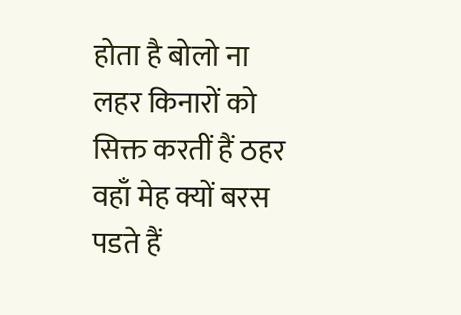होता है बोलो ना लहर किनारों को सिक्त करतीं हैं ठहर वहाँ मेह क्यों बरस पडते हैं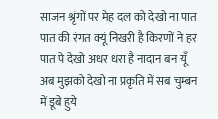साजन श्रृंगों पर मेह दल को देखो ना पात पात की रंगत क्यूं निखरी है किरणों ने हर पात पे देखो अधर धरा है नादान बन यूँ अब मुझको देखो ना प्रकृति में सब चुम्बन में डूबे हुये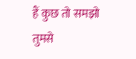हैं कुछ तो समझो तुमसे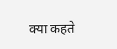क्या कहते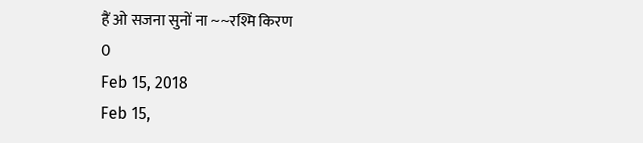हैं ओ सजना सुनों ना ~~रश्मि किरण
0
Feb 15, 2018
Feb 15,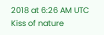2018 at 6:26 AM UTC
Kiss of nature